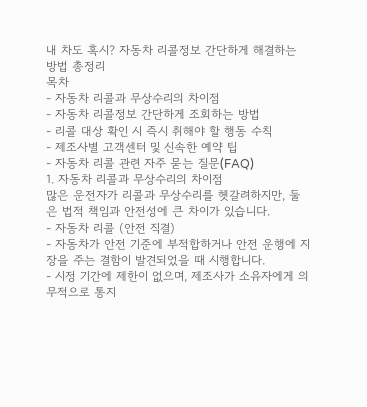내 차도 혹시? 자동차 리콜정보 간단하게 해결하는 방법 총정리
목차
- 자동차 리콜과 무상수리의 차이점
- 자동차 리콜정보 간단하게 조회하는 방법
- 리콜 대상 확인 시 즉시 취해야 할 행동 수칙
- 제조사별 고객센터 및 신속한 예약 팁
- 자동차 리콜 관련 자주 묻는 질문(FAQ)
1. 자동차 리콜과 무상수리의 차이점
많은 운전자가 리콜과 무상수리를 헷갈려하지만, 둘은 법적 책임과 안전성에 큰 차이가 있습니다.
- 자동차 리콜 (안전 직결)
- 자동차가 안전 기준에 부적합하거나 안전 운행에 지장을 주는 결함이 발견되었을 때 시행합니다.
- 시정 기간에 제한이 없으며, 제조사가 소유자에게 의무적으로 통지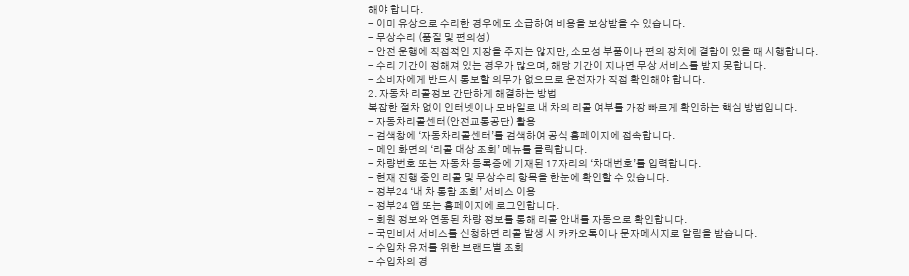해야 합니다.
- 이미 유상으로 수리한 경우에도 소급하여 비용을 보상받을 수 있습니다.
- 무상수리 (품질 및 편의성)
- 안전 운행에 직접적인 지장을 주지는 않지만, 소모성 부품이나 편의 장치에 결함이 있을 때 시행합니다.
- 수리 기간이 정해져 있는 경우가 많으며, 해당 기간이 지나면 무상 서비스를 받지 못합니다.
- 소비자에게 반드시 통보할 의무가 없으므로 운전자가 직접 확인해야 합니다.
2. 자동차 리콜정보 간단하게 해결하는 방법
복잡한 절차 없이 인터넷이나 모바일로 내 차의 리콜 여부를 가장 빠르게 확인하는 핵심 방법입니다.
- 자동차리콜센터(안전교통공단) 활용
- 검색창에 ‘자동차리콜센터’를 검색하여 공식 홈페이지에 접속합니다.
- 메인 화면의 ‘리콜 대상 조회’ 메뉴를 클릭합니다.
- 차량번호 또는 자동차 등록증에 기재된 17자리의 ‘차대번호’를 입력합니다.
- 현재 진행 중인 리콜 및 무상수리 항목을 한눈에 확인할 수 있습니다.
- 정부24 ‘내 차 통함 조회’ 서비스 이용
- 정부24 앱 또는 홈페이지에 로그인합니다.
- 회원 정보와 연동된 차량 정보를 통해 리콜 안내를 자동으로 확인합니다.
- 국민비서 서비스를 신청하면 리콜 발생 시 카카오톡이나 문자메시지로 알림을 받습니다.
- 수입차 유저를 위한 브랜드별 조회
- 수입차의 경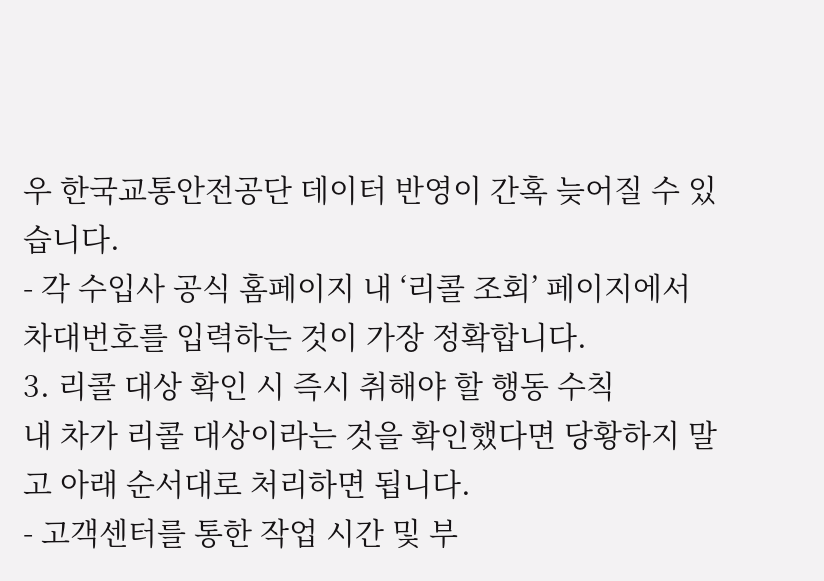우 한국교통안전공단 데이터 반영이 간혹 늦어질 수 있습니다.
- 각 수입사 공식 홈페이지 내 ‘리콜 조회’ 페이지에서 차대번호를 입력하는 것이 가장 정확합니다.
3. 리콜 대상 확인 시 즉시 취해야 할 행동 수칙
내 차가 리콜 대상이라는 것을 확인했다면 당황하지 말고 아래 순서대로 처리하면 됩니다.
- 고객센터를 통한 작업 시간 및 부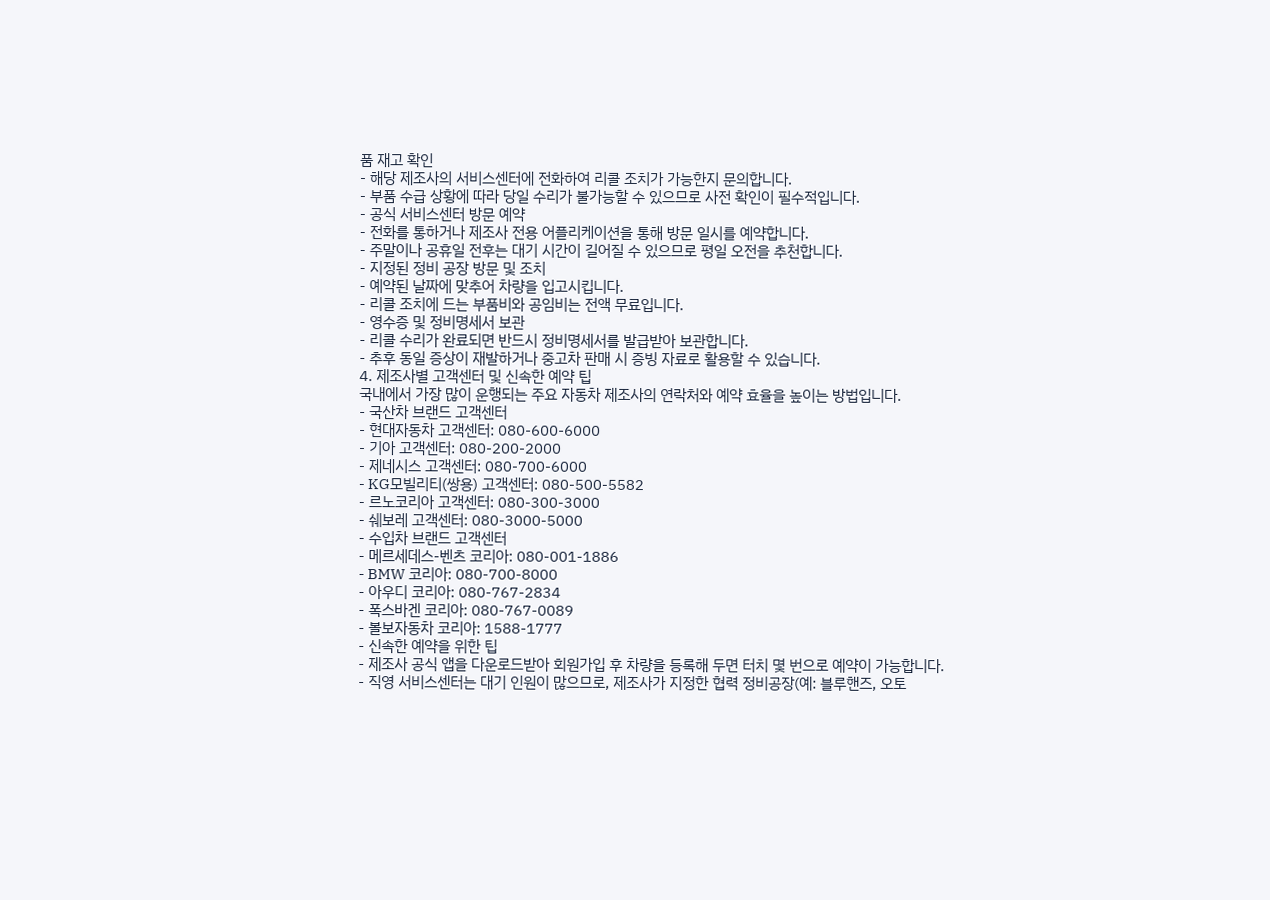품 재고 확인
- 해당 제조사의 서비스센터에 전화하여 리콜 조치가 가능한지 문의합니다.
- 부품 수급 상황에 따라 당일 수리가 불가능할 수 있으므로 사전 확인이 필수적입니다.
- 공식 서비스센터 방문 예약
- 전화를 통하거나 제조사 전용 어플리케이션을 통해 방문 일시를 예약합니다.
- 주말이나 공휴일 전후는 대기 시간이 길어질 수 있으므로 평일 오전을 추천합니다.
- 지정된 정비 공장 방문 및 조치
- 예약된 날짜에 맞추어 차량을 입고시킵니다.
- 리콜 조치에 드는 부품비와 공임비는 전액 무료입니다.
- 영수증 및 정비명세서 보관
- 리콜 수리가 완료되면 반드시 정비명세서를 발급받아 보관합니다.
- 추후 동일 증상이 재발하거나 중고차 판매 시 증빙 자료로 활용할 수 있습니다.
4. 제조사별 고객센터 및 신속한 예약 팁
국내에서 가장 많이 운행되는 주요 자동차 제조사의 연락처와 예약 효율을 높이는 방법입니다.
- 국산차 브랜드 고객센터
- 현대자동차 고객센터: 080-600-6000
- 기아 고객센터: 080-200-2000
- 제네시스 고객센터: 080-700-6000
- KG모빌리티(쌍용) 고객센터: 080-500-5582
- 르노코리아 고객센터: 080-300-3000
- 쉐보레 고객센터: 080-3000-5000
- 수입차 브랜드 고객센터
- 메르세데스-벤츠 코리아: 080-001-1886
- BMW 코리아: 080-700-8000
- 아우디 코리아: 080-767-2834
- 폭스바겐 코리아: 080-767-0089
- 볼보자동차 코리아: 1588-1777
- 신속한 예약을 위한 팁
- 제조사 공식 앱을 다운로드받아 회원가입 후 차량을 등록해 두면 터치 몇 번으로 예약이 가능합니다.
- 직영 서비스센터는 대기 인원이 많으므로, 제조사가 지정한 협력 정비공장(예: 블루핸즈, 오토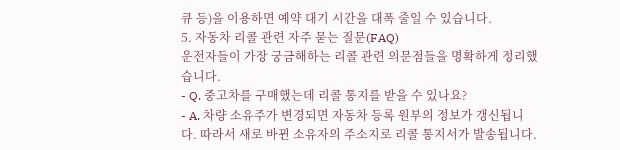큐 등)을 이용하면 예약 대기 시간을 대폭 줄일 수 있습니다.
5. 자동차 리콜 관련 자주 묻는 질문(FAQ)
운전자들이 가장 궁금해하는 리콜 관련 의문점들을 명확하게 정리했습니다.
- Q. 중고차를 구매했는데 리콜 통지를 받을 수 있나요?
- A. 차량 소유주가 변경되면 자동차 등록 원부의 정보가 갱신됩니다. 따라서 새로 바뀐 소유자의 주소지로 리콜 통지서가 발송됩니다.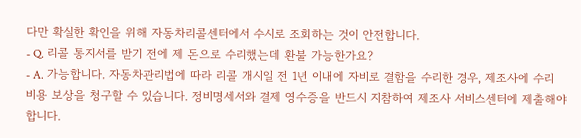다만 확실한 확인을 위해 자동차리콜센터에서 수시로 조회하는 것이 안전합니다.
- Q. 리콜 통지서를 받기 전에 제 돈으로 수리했는데 환불 가능한가요?
- A. 가능합니다. 자동차관리법에 따라 리콜 개시일 전 1년 이내에 자비로 결함을 수리한 경우, 제조사에 수리 비용 보상을 청구할 수 있습니다. 정비명세서와 결제 영수증을 반드시 지참하여 제조사 서비스센터에 제출해야 합니다.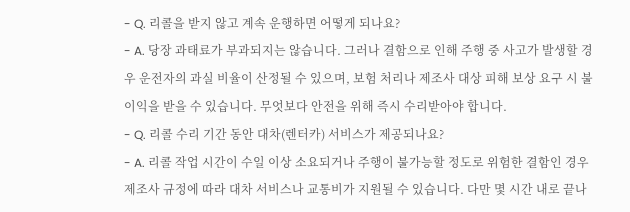- Q. 리콜을 받지 않고 계속 운행하면 어떻게 되나요?
- A. 당장 과태료가 부과되지는 않습니다. 그러나 결함으로 인해 주행 중 사고가 발생할 경우 운전자의 과실 비율이 산정될 수 있으며, 보험 처리나 제조사 대상 피해 보상 요구 시 불이익을 받을 수 있습니다. 무엇보다 안전을 위해 즉시 수리받아야 합니다.
- Q. 리콜 수리 기간 동안 대차(렌터카) 서비스가 제공되나요?
- A. 리콜 작업 시간이 수일 이상 소요되거나 주행이 불가능할 정도로 위험한 결함인 경우 제조사 규정에 따라 대차 서비스나 교통비가 지원될 수 있습니다. 다만 몇 시간 내로 끝나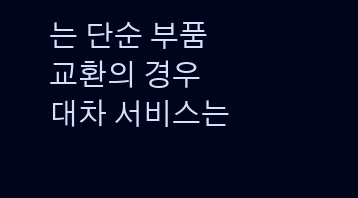는 단순 부품 교환의 경우 대차 서비스는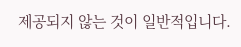제공되지 않는 것이 일반적입니다.